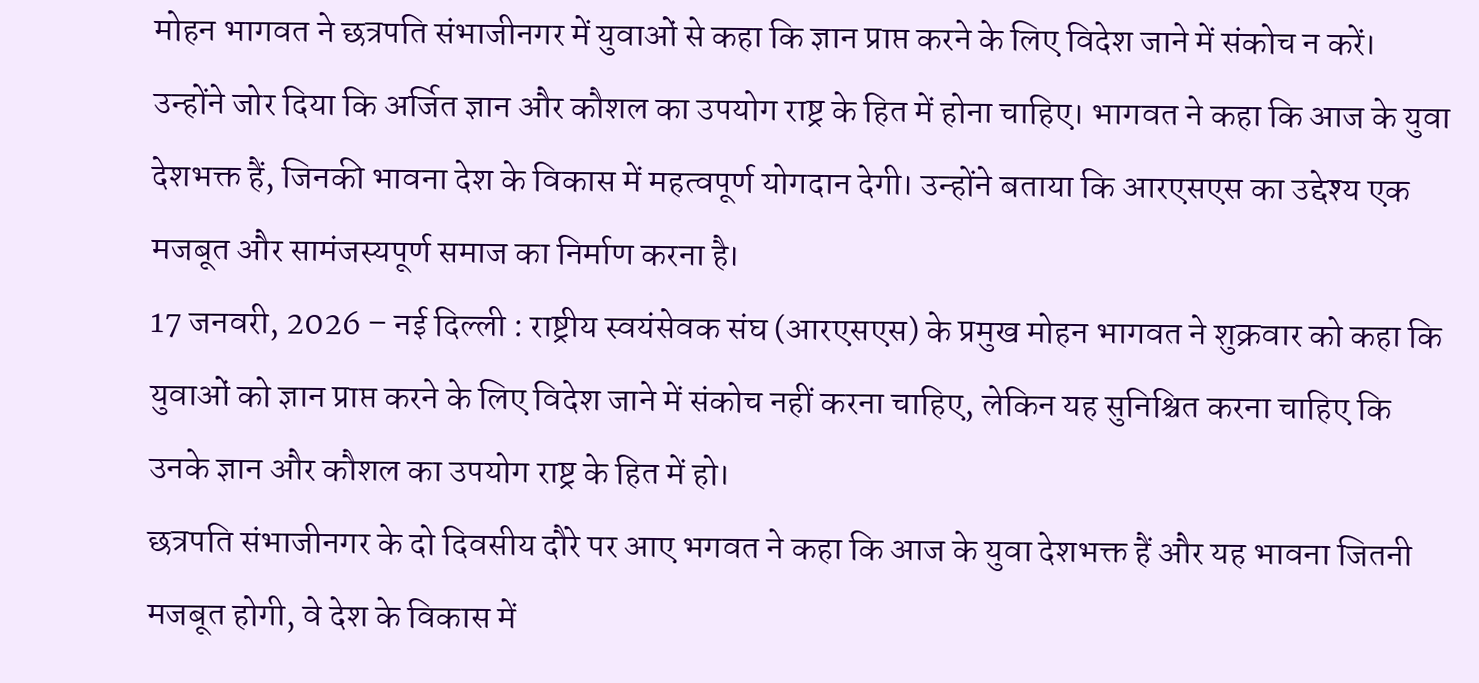मोहन भागवत ने छत्रपति संभाजीनगर में युवाओं से कहा कि ज्ञान प्राप्त करने के लिए विदेश जाने में संकोच न करें। उन्होंने जोर दिया कि अर्जित ज्ञान और कौशल का उपयोग राष्ट्र के हित में होना चाहिए। भागवत ने कहा कि आज के युवा देशभक्त हैं, जिनकी भावना देश के विकास में महत्वपूर्ण योगदान देगी। उन्होंने बताया कि आरएसएस का उद्देश्य एक मजबूत और सामंजस्यपूर्ण समाज का निर्माण करना है।
17 जनवरी, 2026 – नई दिल्ली : राष्ट्रीय स्वयंसेवक संघ (आरएसएस) के प्रमुख मोहन भागवत ने शुक्रवार को कहा कि युवाओं को ज्ञान प्राप्त करने के लिए विदेश जाने में संकोच नहीं करना चाहिए, लेकिन यह सुनिश्चित करना चाहिए कि उनके ज्ञान और कौशल का उपयोग राष्ट्र के हित में हो।
छत्रपति संभाजीनगर के दो दिवसीय दौरे पर आए भगवत ने कहा कि आज के युवा देशभक्त हैं और यह भावना जितनी मजबूत होगी, वे देश के विकास में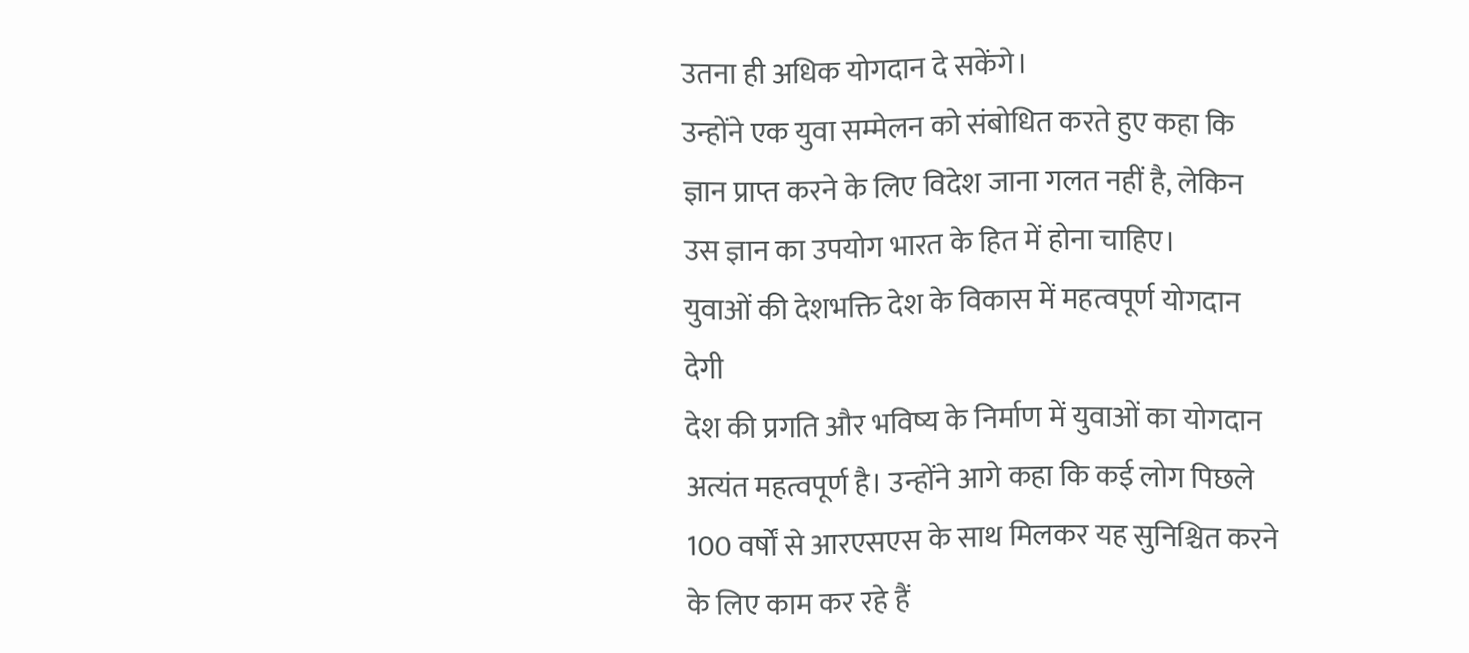उतना ही अधिक योगदान दे सकेंगे।
उन्होंने एक युवा सम्मेलन को संबोधित करते हुए कहा कि ज्ञान प्राप्त करने के लिए विदेश जाना गलत नहीं है, लेकिन उस ज्ञान का उपयोग भारत के हित में होना चाहिए।
युवाओं की देशभक्ति देश के विकास में महत्वपूर्ण योगदान देगी
देश की प्रगति और भविष्य के निर्माण में युवाओं का योगदान अत्यंत महत्वपूर्ण है। उन्होंने आगे कहा कि कई लोग पिछले 100 वर्षों से आरएसएस के साथ मिलकर यह सुनिश्चित करने के लिए काम कर रहे हैं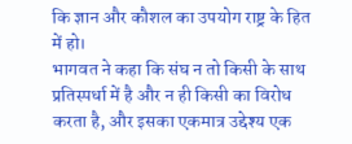कि ज्ञान और कौशल का उपयोग राष्ट्र के हित में हो।
भागवत ने कहा कि संघ न तो किसी के साथ प्रतिस्पर्धा में है और न ही किसी का विरोध करता है, और इसका एकमात्र उद्देश्य एक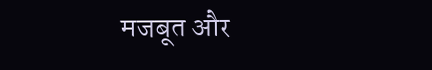मजबूत और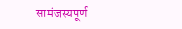सामंजस्यपूर्ण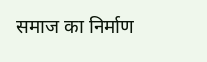समाज का निर्माण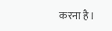करना है।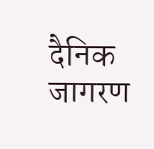दैनिक जागरण